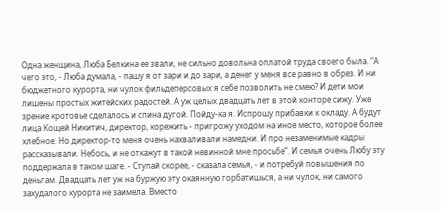Одна женщина, Люба Белкина ее звали, не сильно довольна оплатой труда своего была. “А чего это, - Люба думала, - пашу я от зари и до зари, а денег у меня все равно в обрез. И ни бюджетного курорта, ни чулок фильдеперсовых я себе позволить не смею? И дети мои лишены простых житейских радостей. А уж целых двадцать лет в этой конторе сижу. Уже зрение кротовье сделалось и спина дугой. Пойду-ка я. Испрошу прибавки к окладу. А будут лица Кощей Никитич, директор, корежить - пригрожу уходом на иное место, которое более хлебное. Но директор-то меня очень нахваливали намедни. И про незаменимые кадры рассказывали. Небось, и не откажут в такой невинной мне просьбе”. И семья очень Любу эту поддержала в таком шаге. - Ступай скорее, - сказала семья, - и потребуй повышения по деньгам. Двадцать лет уж на буржую эту окаянную горбатишься, а ни чулок, ни самого захудалого курорта не заимела. Вместо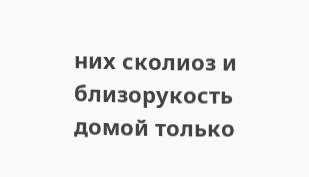них сколиоз и близорукость домой только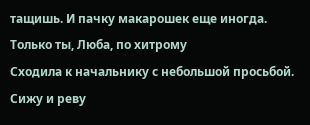тащишь. И пачку макарошек еще иногда. Только ты, Люба, по хитрому
Сходила к начальнику с небольшой просьбой. Сижу и реву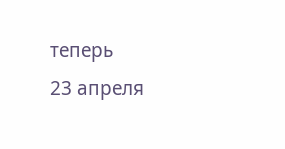теперь
23 апреля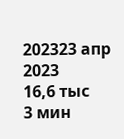202323 апр 2023
16,6 тыс
3 мин